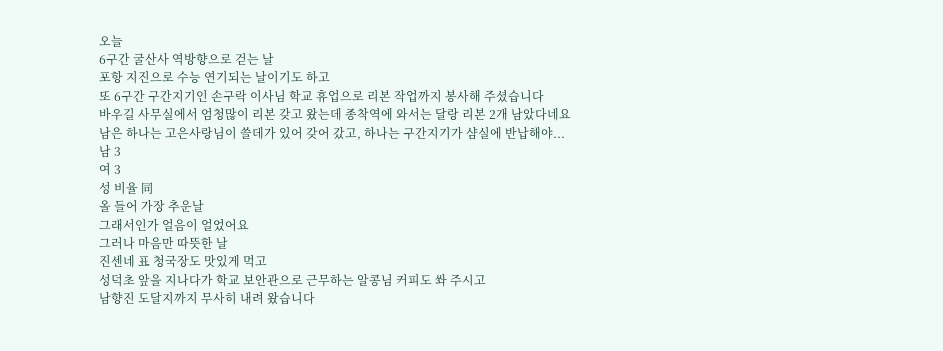오늘
6구간 굴산사 역방향으로 걷는 날
포항 지진으로 수능 연기되는 날이기도 하고
또 6구간 구간지기인 손구락 이사님 학교 휴업으로 리본 작업까지 봉사해 주셨습니다
바우길 사무실에서 엄청많이 리본 갖고 왔는데 종착역에 와서는 달랑 리본 2개 남았다네요
남은 하나는 고은사랑님이 쓸데가 있어 갖어 갔고, 하나는 구간지기가 샴실에 반납해야...
남 3
여 3
성 비율 同
올 들어 가장 추운날
그래서인가 얼음이 얼었어요
그러나 마음만 따뜻한 날
진센네 표 청국장도 맛있게 먹고
성덕초 앞을 지나다가 학교 보안관으로 근무하는 알콩님 커피도 쏴 주시고
남향진 도달지까지 무사히 내려 왔습니다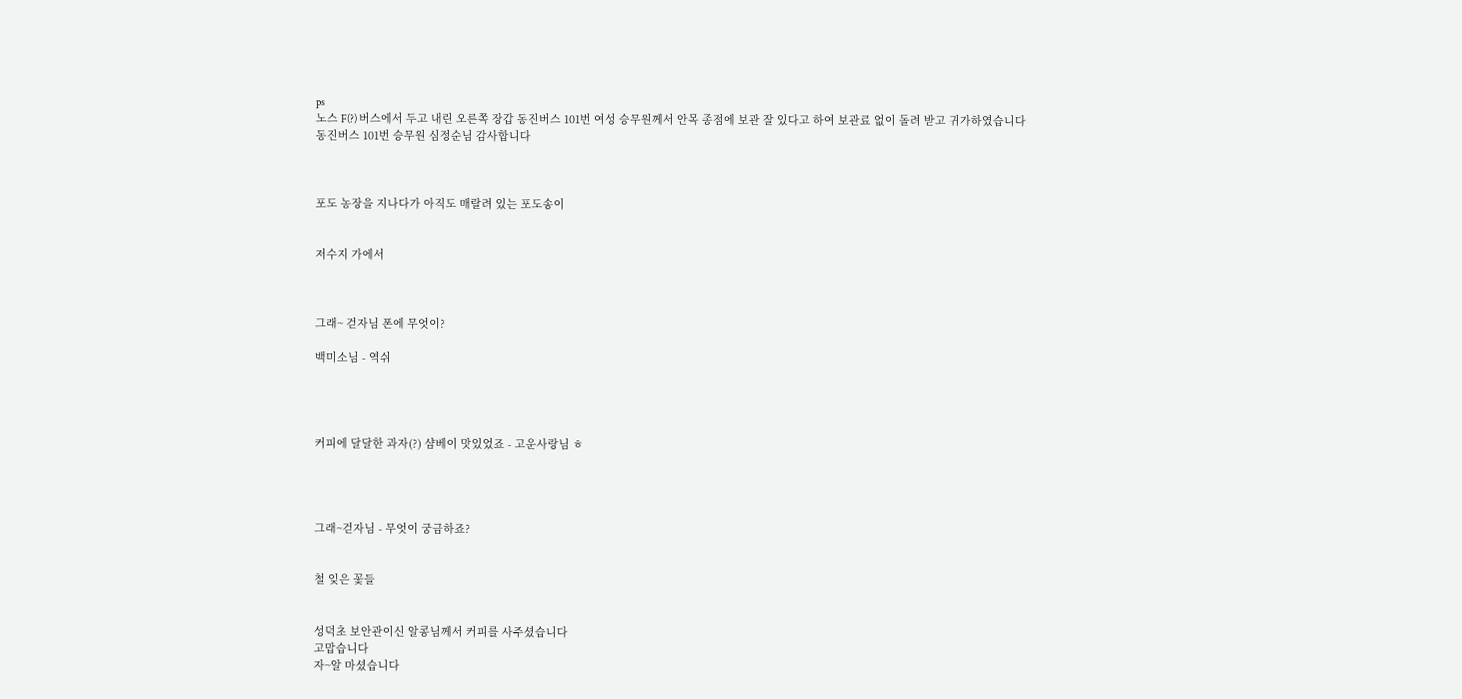ps
노스 F(?) 버스에서 두고 내린 오른쪽 장갑 동진버스 101번 여성 승무원께서 안목 종점에 보관 잘 있다고 하여 보관료 없이 돌려 받고 귀가하였습니다
동진버스 101번 승무원 심정순님 감사합니다



포도 농장을 지나다가 아직도 매랄려 있는 포도송이


저수지 가에서



그래~ 걷자님 폰에 무엇이?

백미소님 - 역쉬




커피에 달달한 과자(?) 샴베이 맛있었죠 - 고운사랑님 ㅎ




그래~걷자님 - 무엇이 궁금하죠?


철 잊은 꽃들


성덕초 보안관이신 알콩님께서 커피를 사주셨습니다
고맙습니다
자~알 마셨습니다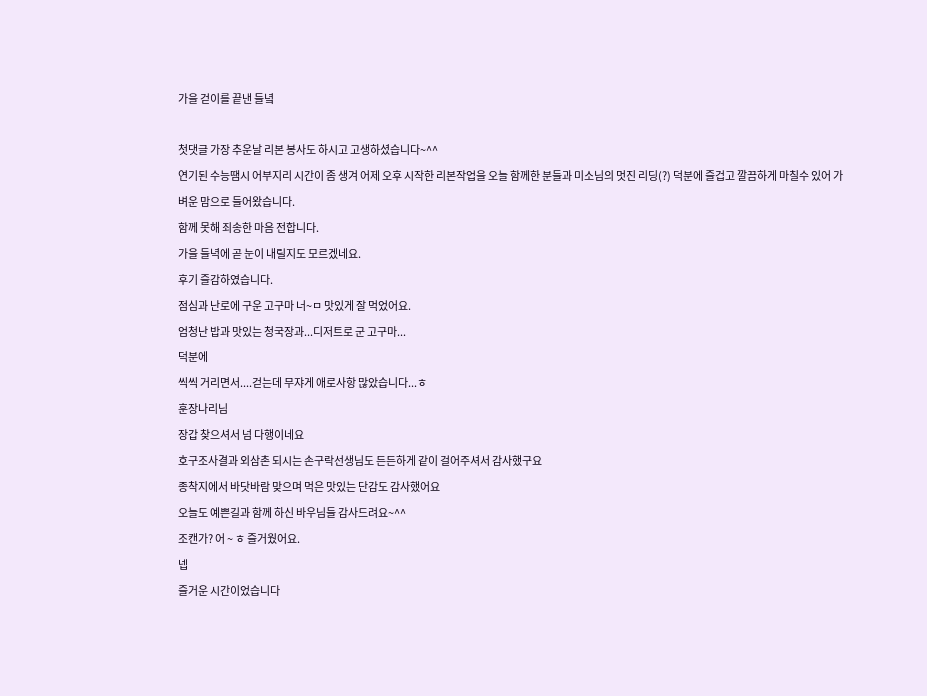가을 걷이를 끝낸 들녘

첫댓글 가장 추운날 리본 봉사도 하시고 고생하셨습니다~^^
연기된 수능땜시 어부지리 시간이 좀 생겨 어제 오후 시작한 리본작업을 오늘 함께한 분들과 미소님의 멋진 리딩(?) 덕분에 즐겁고 깔끔하게 마칠수 있어 가벼운 맘으로 들어왔습니다.
함께 못해 죄송한 마음 전합니다.
가을 들녁에 곧 눈이 내릴지도 모르겠네요.
후기 즐감하였습니다.
점심과 난로에 구운 고구마 너~ㅁ 맛있게 잘 먹었어요.
엄청난 밥과 맛있는 청국장과...디저트로 군 고구마...
덕분에
씩씩 거리면서....걷는데 무쟈게 애로사항 많았습니다...ㅎ
훈장나리님
장갑 찾으셔서 넘 다행이네요
호구조사결과 외삼촌 되시는 손구락선생님도 든든하게 같이 걸어주셔서 감사했구요
종착지에서 바닷바람 맞으며 먹은 맛있는 단감도 감사했어요
오늘도 예쁜길과 함께 하신 바우님들 감사드려요~^^
조캔가? 어 ~ ㅎ 즐거웠어요.
넵
즐거운 시간이었습니다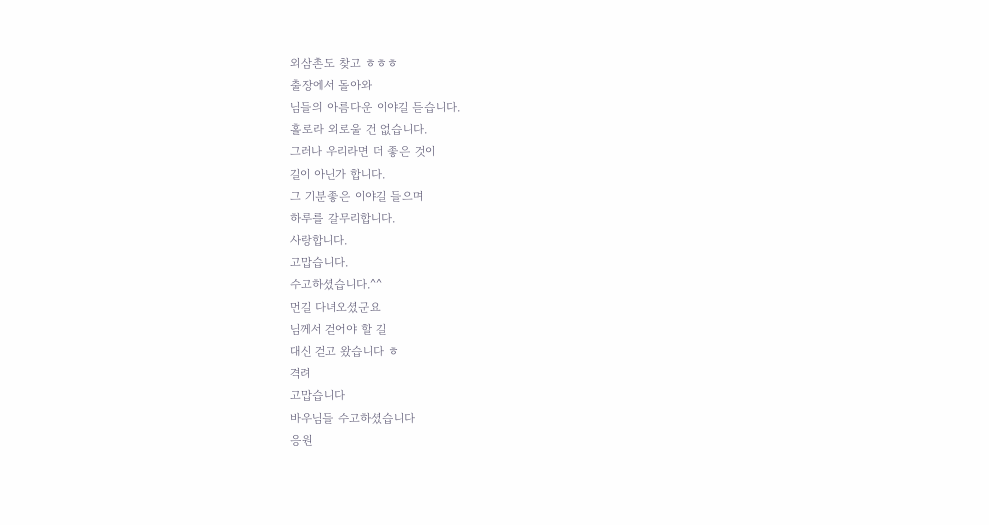외삼촌도 찾고 ㅎㅎㅎ
출장에서 돌아와
님들의 아름다운 이야길 듣습니다.
홀로라 외로울 건 없습니다.
그러나 우리라면 더 좋은 것이
길이 아닌가 합니다.
그 기분좋은 이야길 들으며
하루를 갈무리합니다.
사랑합니다.
고맙습니다.
수고하셨습니다.^^
먼길 다녀오셨군요
님께서 걷어야 할 길
대신 걷고 왔습니다 ㅎ
격려
고맙습니다
바우님들 수고하셨습니다
응원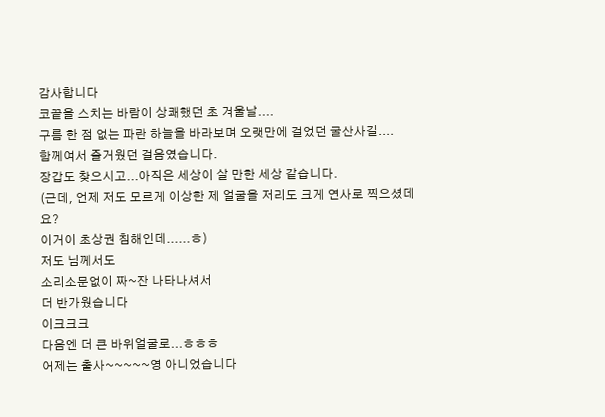감사합니다
코끝을 스치는 바람이 상쾌했던 초 겨울날....
구름 한 점 없는 파란 하늘을 바라보며 오랫만에 걸었던 굴산사길....
함께여서 즐거웠던 걸음였습니다.
장갑도 찾으시고...아직은 세상이 살 만한 세상 같습니다.
(근데, 언제 저도 모르게 이상한 제 얼굴을 저리도 크게 연사로 찍으셨데요?
이거이 초상권 침해인데......ㅎ)
저도 님께서도
소리소문없이 짜~잔 나타나셔서
더 반가웠습니다
이크크크
다음엔 더 큰 바위얼굴로...ㅎㅎㅎ
어제는 출사~~~~~영 아니었습니다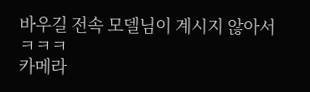바우길 전속 모델님이 계시지 않아서 ㅋㅋㅋ
카메라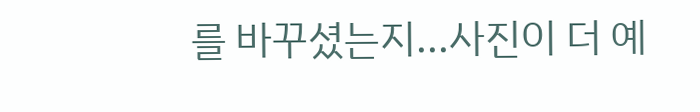를 바꾸셨는지...사진이 더 예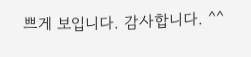쁘게 보입니다. 감사합니다. ^^